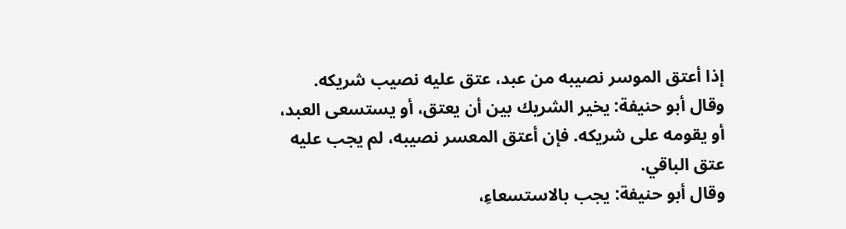إذا أعتق الموسر نصيبه من عبد، عتق عليه نصيب شريكه.
وقال أبو حنيفة: يخير الشريك بين أن يعتق، أو يستسعى العبد، أو يقومه على شريكه. فإن أعتق المعسر نصيبه، لم يجب عليه عتق الباقي.
وقال أبو حنيفة: يجب بالاستسعاءِ،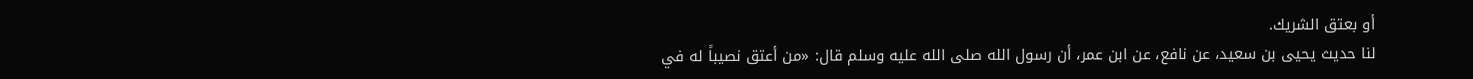أو بعتق الشريك.
لنا حديث يحيى بن سعيد، عن نافع، عن ابن عمر، أن رسول الله صلى الله عليه وسلم قال: «من أعتق نصيباً له في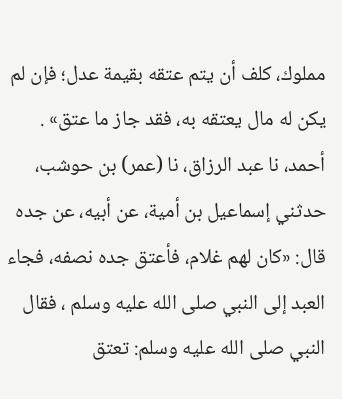مملوك، كلف أن يتم عتقه بقيمة عدل؛ فإن لم يكن له مال يعتقه به، فقد جاز ما عتق» .
أحمد، نا عبد الرزاق، نا (عمر) بن حوشب، حدثني إسماعيل بن أمية، عن أبيه، عن جده قال: «كان لهم غلام، فأعتق جده نصفه، فجاء العبد إلى النبي صلى الله عليه وسلم ، فقال النبي صلى الله عليه وسلم: تعتق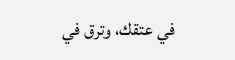في عتقك، وترق في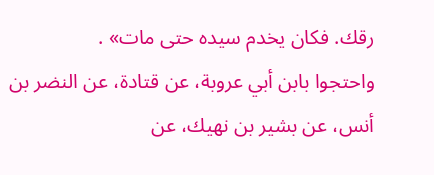رقك. فكان يخدم سيده حتى مات» .
واحتجوا بابن أبي عروبة، عن قتادة، عن النضر بن أنس، عن بشير بن نهيك، عن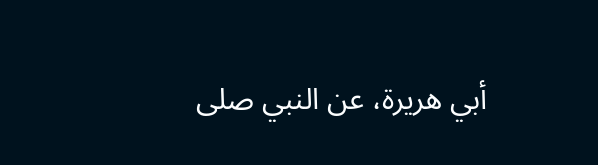أبي هريرة، عن النبي صلى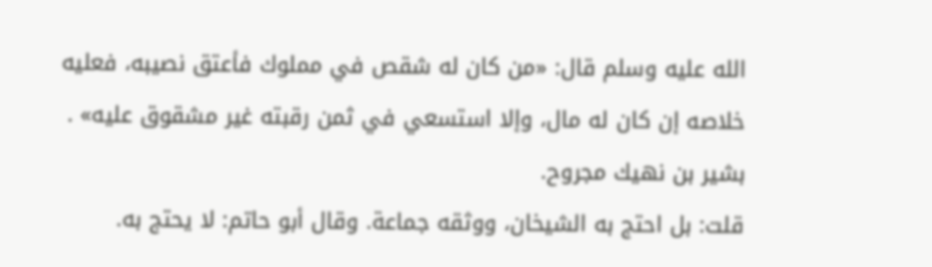الله عليه وسلم قال: «من كان له شقص في مملوك فأعتق نصيبه، فعليه خلاصه إن كان له مال، وإلا استسعي في ثمن رقبته غير مشقوق عليه» .
بشير بن نهيك مجروح.
قلت: بل احتج به الشيخان، ووثقه جماعة. وقال أبو حاتم: لا يحتج به.